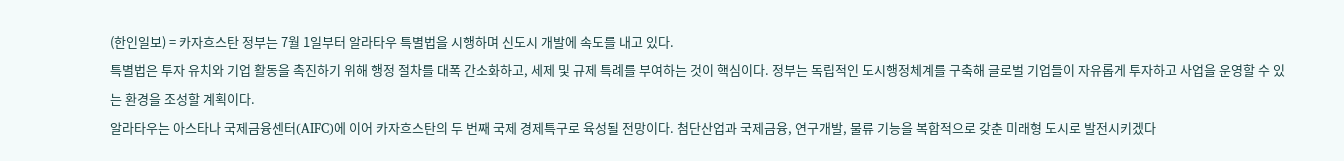(한인일보) = 카자흐스탄 정부는 7월 1일부터 알라타우 특별법을 시행하며 신도시 개발에 속도를 내고 있다.
특별법은 투자 유치와 기업 활동을 촉진하기 위해 행정 절차를 대폭 간소화하고, 세제 및 규제 특례를 부여하는 것이 핵심이다. 정부는 독립적인 도시행정체계를 구축해 글로벌 기업들이 자유롭게 투자하고 사업을 운영할 수 있는 환경을 조성할 계획이다.
알라타우는 아스타나 국제금융센터(AIFC)에 이어 카자흐스탄의 두 번째 국제 경제특구로 육성될 전망이다. 첨단산업과 국제금융, 연구개발, 물류 기능을 복합적으로 갖춘 미래형 도시로 발전시키겠다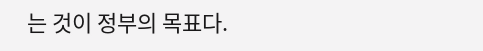는 것이 정부의 목표다.